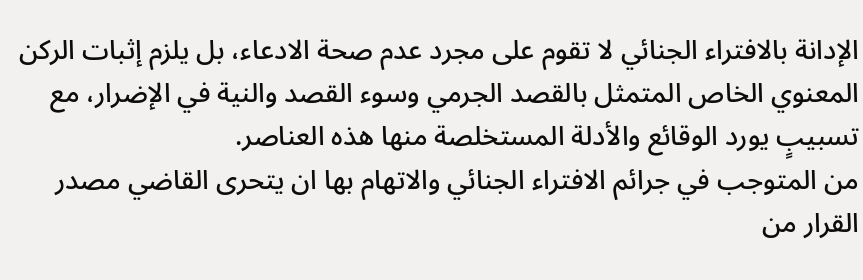الإدانة بالافتراء الجنائي لا تقوم على مجرد عدم صحة الادعاء، بل يلزم إثبات الركن المعنوي الخاص المتمثل بالقصد الجرمي وسوء القصد والنية في الإضرار، مع تسبيبٍ يورد الوقائع والأدلة المستخلصة منها هذه العناصر.
من المتوجب في جرائم الافتراء الجنائي والاتهام بها ان يتحرى القاضي مصدر القرار من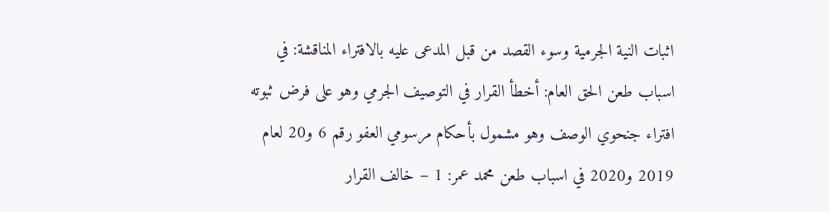اثبات النية الجرمية وسوء القصد من قبل المدعى عليه بالافتراء المناقشة: في اسباب طعن الحق العام: أخطأ القرار في التوصيف الجرمي وهو على فرض ثبوته افتراء جنحوي الوصف وهو مشمول بأحكام مرسومي العفو رقم 6 و20 لعام 2019 و2020 في اسباب طعن محمد عمر: 1 – خالف القرار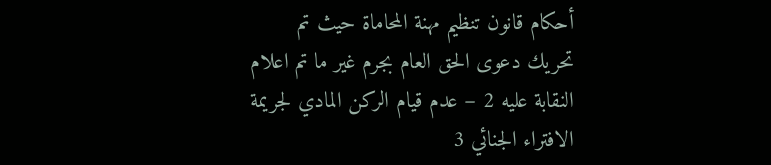أحكام قانون تنظيم مهنة المحاماة حيث تم تحريك دعوى الحق العام بجرم غير ما تم اعلام النقابة عليه 2 – عدم قيام الركن المادي لجريمة الافتراء الجنائي 3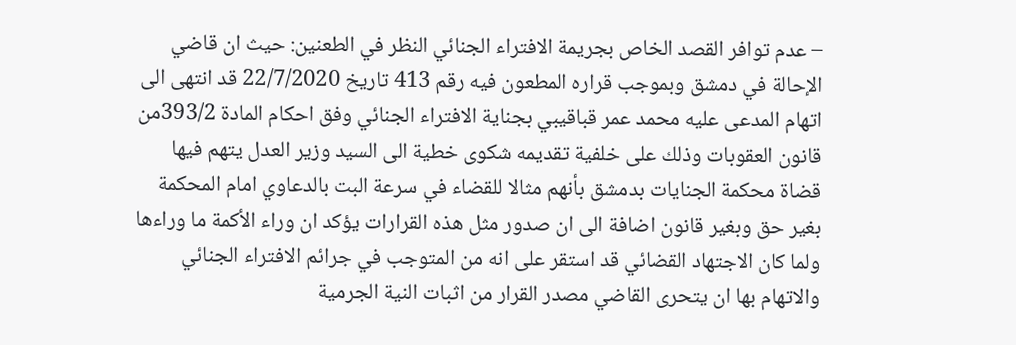– عدم توافر القصد الخاص بجريمة الافتراء الجنائي النظر في الطعنين: حيث ان قاضي الإحالة في دمشق وبموجب قراره المطعون فيه رقم 413 تاريخ 22/7/2020 قد انتهى الى اتهام المدعى عليه محمد عمر قباقيبي بجناية الافتراء الجنائي وفق احكام المادة 393/2من قانون العقوبات وذلك على خلفية تقديمه شكوى خطية الى السيد وزير العدل يتهم فيها قضاة محكمة الجنايات بدمشق بأنهم مثالا للقضاء في سرعة البت بالدعاوي امام المحكمة بغير حق وبغير قانون اضافة الى ان صدور مثل هذه القرارات يؤكد ان وراء الأكمة ما وراءها ولما كان الاجتهاد القضائي قد استقر على انه من المتوجب في جرائم الافتراء الجنائي والاتهام بها ان يتحرى القاضي مصدر القرار من اثبات النية الجرمية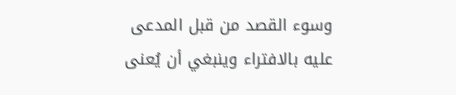وسوء القصد من قبل المدعى عليه بالافتراء وينبغي أن يُعنى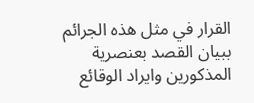القرار في مثل هذه الجرائم ببيان القصد بعنصرية المذكورين وايراد الوقائع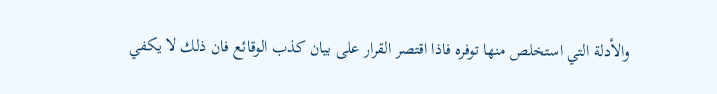والأدلة التي استخلص منها توفره فاذا اقتصر القرار على بيان كذب الوقائع فان ذلك لا يكفي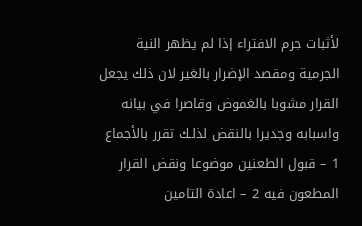لأثبات جرم الافتراء إذا لم يظهر النية الجرمية ومقصد الإضرار بالغير لان ذلك يجعل القرار مشوبا بالغموض وقاصرا في بيانه واسبابه وجديرا بالنقض لذلـك تقرر بالأجماع 1 – قبول الطعنين موضوعا ونقض القرار المطعون فيه 2 – اعادة التامين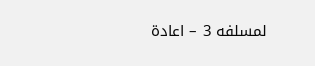لمسلفه 3 – اعادة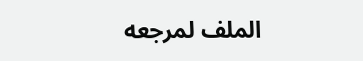الملف لمرجعه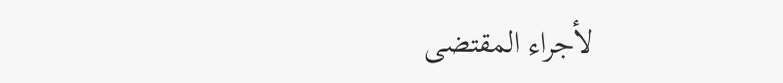لأجراء المقتضى